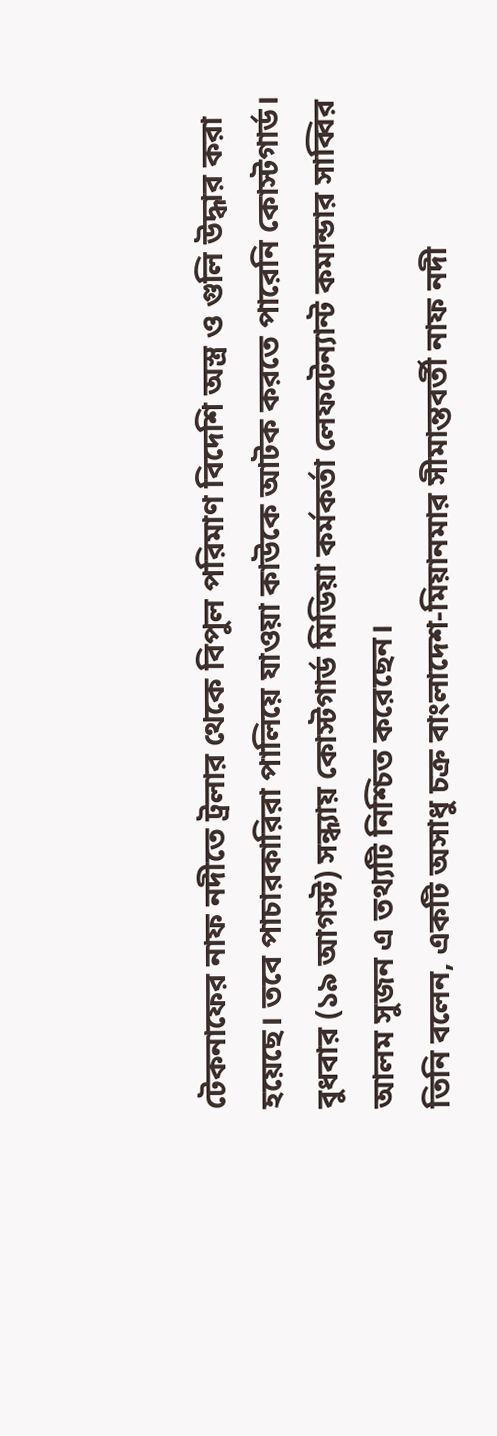টেকনাফের নাফ নদীতে ট্রলার থেকে বিপুল পরিমাণ বিদেশি অস্ত্র ও গুলি উদ্ধার করা হয়েছে। তবে পাচারকারিরা পালিয়ে যাওয়া কাউকে আটক করতে পারেনি কোস্টগার্ড।
বুধবার (১৯ আগস্ট) সন্ধ্যায় কোস্টগার্ড মিডিয়া কর্মকর্তা লেফটেন্যান্ট কমান্ডার সাব্বির আলম সুজন এ তথ্যটি নিশ্চিত করেছেন।
তিনি বলেন, একটি অসাধু চক্র বাংলাদেশ-মিয়ানমার সীমান্তবর্তী নাফ নদী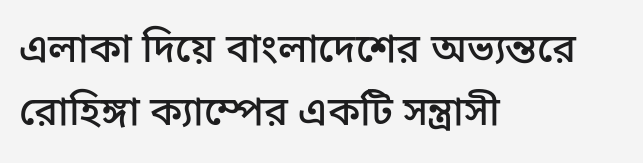এলাকা দিয়ে বাংলাদেশের অভ্যন্তরে রোহিঙ্গা ক্যাম্পের একটি সন্ত্রাসী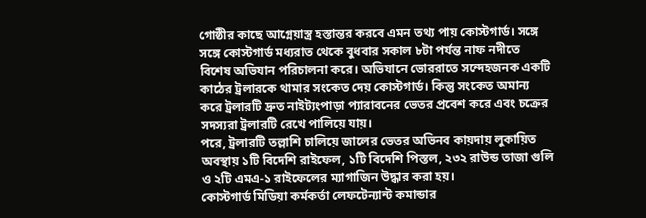গোষ্ঠীর কাছে আগ্নেয়াস্ত্র হস্তান্তর করবে এমন তথ্য পায় কোস্টগার্ড। সঙ্গে সঙ্গে কোস্টগার্ড মধ্যরাত থেকে বুধবার সকাল ৮টা পর্যন্ত নাফ নদীতে বিশেষ অভিযান পরিচালনা করে। অভিযানে ভোররাতে সন্দেহজনক একটি কাঠের ট্রলারকে থামার সংকেত দেয় কোস্টগার্ড। কিন্তু সংকেত অমান্য করে ট্রলারটি দ্রুত নাইট্যংপাড়া প্যারাবনের ভেতর প্রবেশ করে এবং চক্রের সদস্যরা ট্রলারটি রেখে পালিয়ে যায়।
পরে, ট্রলারটি তল্লাশি চালিয়ে জালের ভেতর অভিনব কায়দায় লুকায়িত অবস্থায় ১টি বিদেশি রাইফেল, ১টি বিদেশি পিস্তল, ২৩২ রাউন্ড তাজা গুলি ও ২টি এমএ-১ রাইফেলের ম্যাগাজিন উদ্ধার করা হয়।
কোস্টগার্ড মিডিয়া কর্মকর্তা লেফটেন্যান্ট কমান্ডার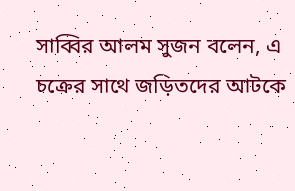সাব্বির আলম সুজন বলেন, এ চক্রের সাথে জড়িতদের আটকে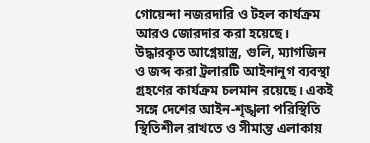গোয়েন্দা নজরদারি ও টহল কার্যক্রম আরও জোরদার করা হয়েছে। উদ্ধারকৃত আগ্নেয়াস্ত্র, গুলি, ম্যাগজিন ও জব্দ করা ট্রলারটি আইনানুগ ব্যবস্থা গ্রহণের কার্যক্রম চলমান রয়েছে। একই সঙ্গে দেশের আইন-শৃঙ্খলা পরিস্থিতি স্থিতিশীল রাখতে ও সীমান্ত এলাকায়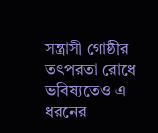সন্ত্রাসী গোষ্ঠীর তৎপরতা রোধে ভবিষ্যতেও এ ধরনের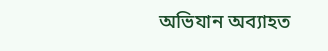অভিযান অব্যাহত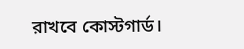রাখবে কোস্টগার্ড।